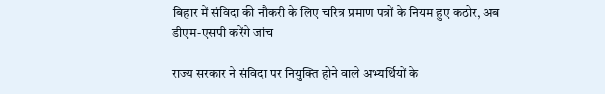बिहार में संविदा की नौकरी के लिए चरित्र प्रमाण पत्रों के नियम हुए कठोर, अब डीएम-एसपी करेंगे जांच

राज्य सरकार ने संविदा पर नियुक्ति होने वाले अभ्यर्थियों के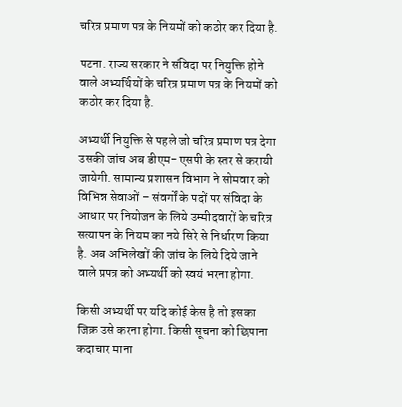चरित्र प्रमाण पत्र के नियमों को कठोर कर दिया है.

पटना. राज्य सरकार ने संविदा पर नियुक्ति होने वाले अभ्यर्थियों के चरित्र प्रमाण पत्र के नियमों को कठोर कर दिया है.

अभ्यर्थी नियुक्ति से पहले जो चरित्र प्रमाण पत्र देगा उसकी जांच अब डीएम- एसपी के स्तर से करायी जायेगी. सामान्य प्रशासन विभाग ने सोमवार को विभिन्न सेवाओं – संवर्गों के पदों पर संविदा के आधार पर नियोजन के लिये उम्मीदवारों के चरित्र सत्यापन के नियम का नये सिरे से निर्धारण किया है. अब अभिलेखों की जांच के लिये दिये जाने वाले प्रपत्र को अभ्यर्थी को स्वयं भरना होगा.

किसी अभ्यर्थी पर यदि कोई केस है तो इसका जिक्र उसे करना होगा. किसी सूचना को छिपाना कदाचार माना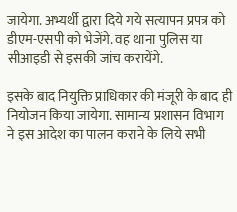जायेगा. अभ्यर्थी द्वारा दिये गये सत्यापन प्रपत्र को डीएम-एसपी को भेजेंगे. वह थाना पुलिस या सीआइडी से इसकी जांच करायेंगे.

इसके बाद नियुक्ति प्राधिकार की मंजूरी के बाद ही नियोजन किया जायेगा. सामान्य प्रशासन विभाग ने इस आदेश का पालन कराने के लिये सभी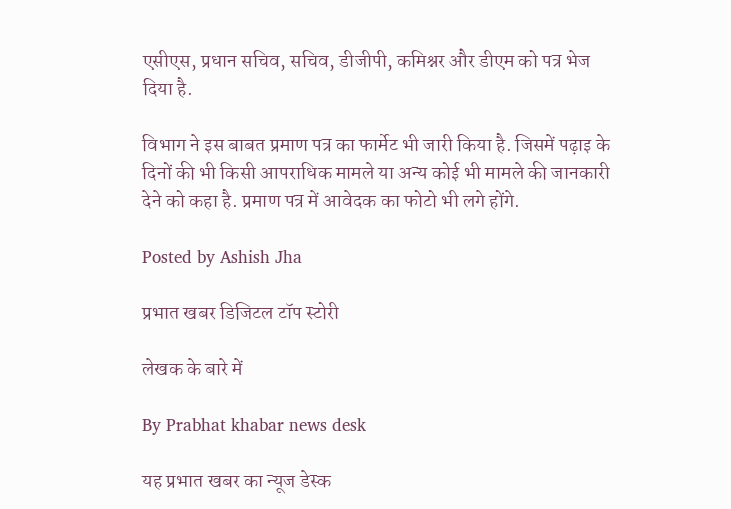एसीएस, प्रधान सचिव, सचिव, डीजीपी, कमिश्नर और डीएम को पत्र भेज दिया है.

विभाग ने इस बाबत प्रमाण पत्र का फार्मेट भी जारी किया है. जिसमें पढ़ाइ के दिनों की भी किसी आपराधिक मामले या अन्य कोई भी मामले की जानकारी देने को कहा है. प्रमाण पत्र में आवेदक का फोटो भी लगे होंगे.

Posted by Ashish Jha

प्रभात खबर डिजिटल टॉप स्टोरी

लेखक के बारे में

By Prabhat khabar news desk

यह प्रभात खबर का न्यूज डेस्क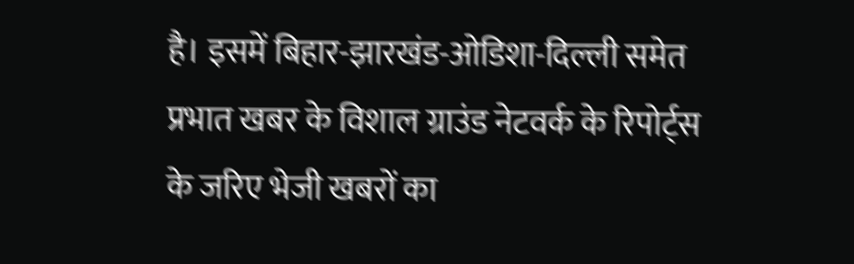है। इसमें बिहार-झारखंड-ओडिशा-दिल्‍ली समेत प्रभात खबर के विशाल ग्राउंड नेटवर्क के रिपोर्ट्स के जरिए भेजी खबरों का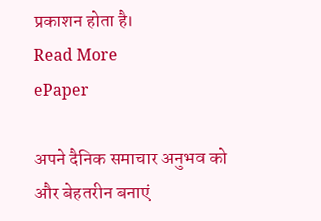प्रकाशन होता है।
Read More
ePaper

अपने दैनिक समाचार अनुभव को और बेहतरीन बनाएं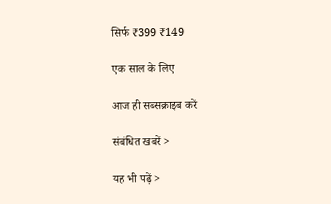सिर्फ ₹399 ₹149

एक साल के लिए

आज ही सब्सक्राइब करें

संबंधित खबरें >

यह भी पढ़ें >